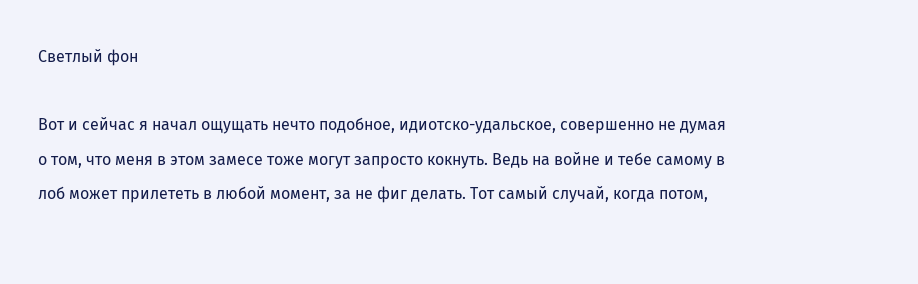Светлый фон

Вот и сейчас я начал ощущать нечто подобное, идиотско-удальское, совершенно не думая о том, что меня в этом замесе тоже могут запросто кокнуть. Ведь на войне и тебе самому в лоб может прилететь в любой момент, за не фиг делать. Тот самый случай, когда потом,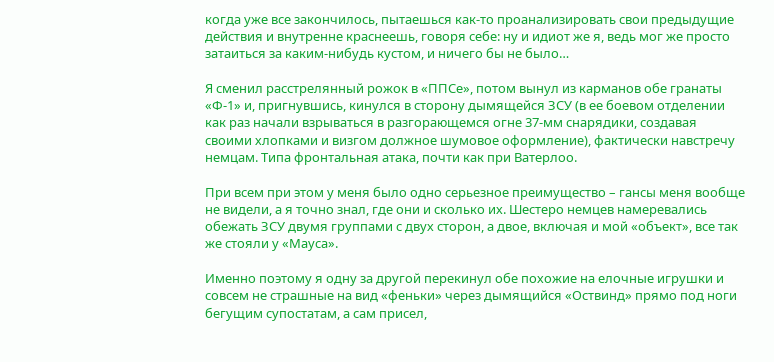когда уже все закончилось, пытаешься как-то проанализировать свои предыдущие действия и внутренне краснеешь, говоря себе: ну и идиот же я, ведь мог же просто затаиться за каким-нибудь кустом, и ничего бы не было…

Я сменил расстрелянный рожок в «ППСе», потом вынул из карманов обе гранаты «Ф-1» и, пригнувшись, кинулся в сторону дымящейся ЗСУ (в ее боевом отделении как раз начали взрываться в разгорающемся огне 37-мм снарядики, создавая своими хлопками и визгом должное шумовое оформление), фактически навстречу немцам. Типа фронтальная атака, почти как при Ватерлоо.

При всем при этом у меня было одно серьезное преимущество – гансы меня вообще не видели, а я точно знал, где они и сколько их. Шестеро немцев намеревались обежать ЗСУ двумя группами с двух сторон, а двое, включая и мой «объект», все так же стояли у «Мауса».

Именно поэтому я одну за другой перекинул обе похожие на елочные игрушки и совсем не страшные на вид «феньки» через дымящийся «Оствинд» прямо под ноги бегущим супостатам, а сам присел,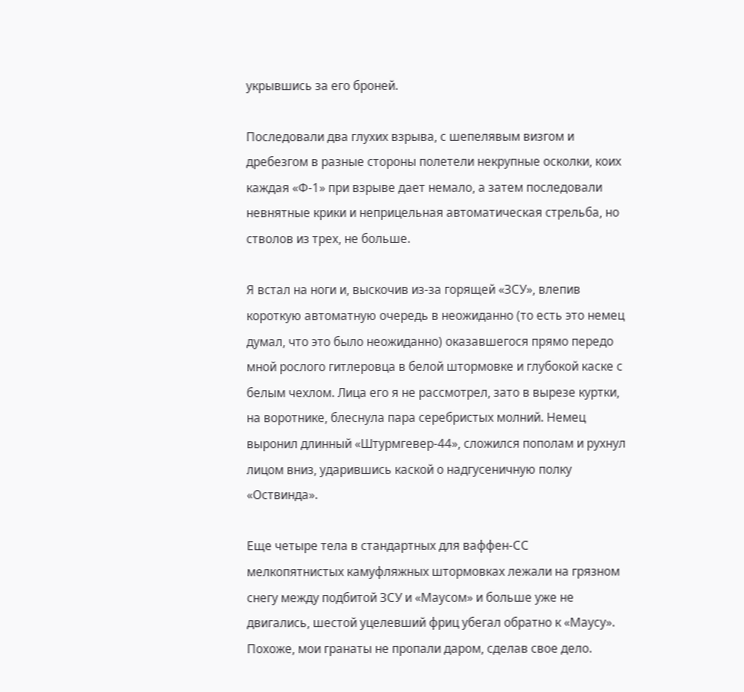укрывшись за его броней.

Последовали два глухих взрыва, с шепелявым визгом и дребезгом в разные стороны полетели некрупные осколки, коих каждая «Ф-1» при взрыве дает немало, а затем последовали невнятные крики и неприцельная автоматическая стрельба, но стволов из трех, не больше.

Я встал на ноги и, выскочив из-за горящей «ЗСУ», влепив короткую автоматную очередь в неожиданно (то есть это немец думал, что это было неожиданно) оказавшегося прямо передо мной рослого гитлеровца в белой штормовке и глубокой каске с белым чехлом. Лица его я не рассмотрел, зато в вырезе куртки, на воротнике, блеснула пара серебристых молний. Немец выронил длинный «Штурмгевер-44», сложился пополам и рухнул лицом вниз, ударившись каской о надгусеничную полку «Оствинда».

Еще четыре тела в стандартных для ваффен-СС мелкопятнистых камуфляжных штормовках лежали на грязном снегу между подбитой ЗСУ и «Маусом» и больше уже не двигались, шестой уцелевший фриц убегал обратно к «Маусу». Похоже, мои гранаты не пропали даром, сделав свое дело.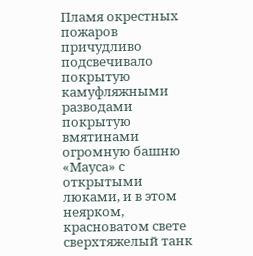Пламя окрестных пожаров причудливо подсвечивало покрытую камуфляжными разводами покрытую вмятинами огромную башню «Мауса» с открытыми люками, и в этом неярком, красноватом свете сверхтяжелый танк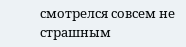смотрелся совсем не страшным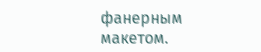фанерным макетом.